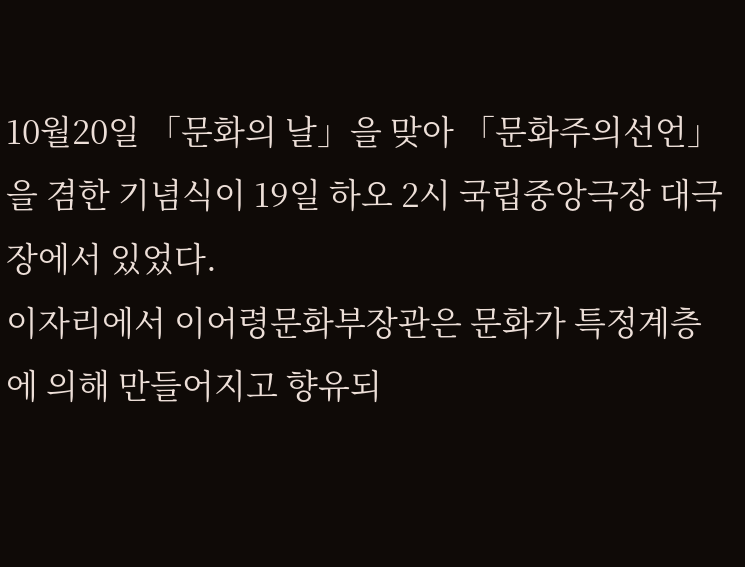10월20일 「문화의 날」을 맞아 「문화주의선언」을 겸한 기념식이 19일 하오 2시 국립중앙극장 대극장에서 있었다.
이자리에서 이어령문화부장관은 문화가 특정계층에 의해 만들어지고 향유되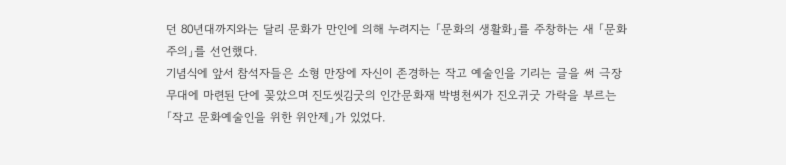던 80년대까지와는 달리 문화가 만인에 의해 누려지는 「문화의 생활화」를 주창하는 새 「문화주의」를 선언했다.
기념식에 앞서 참석자들은 소형 만장에 자신이 존경하는 작고 예술인을 기리는 글을 써 극장무대에 마련된 단에 꽂았으며 진도씻김굿의 인간문화재 박병천씨가 진오귀굿 가락을 부르는 「작고 문화예술인을 위한 위안제」가 있었다.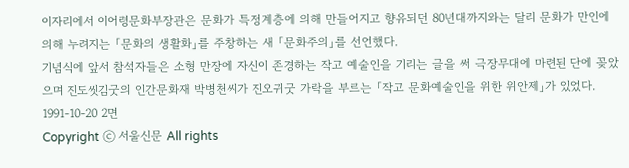이자리에서 이어령문화부장관은 문화가 특정계층에 의해 만들어지고 향유되던 80년대까지와는 달리 문화가 만인에 의해 누려지는 「문화의 생활화」를 주창하는 새 「문화주의」를 선언했다.
기념식에 앞서 참석자들은 소형 만장에 자신이 존경하는 작고 예술인을 기리는 글을 써 극장무대에 마련된 단에 꽂았으며 진도씻김굿의 인간문화재 박병천씨가 진오귀굿 가락을 부르는 「작고 문화예술인을 위한 위안제」가 있었다.
1991-10-20 2면
Copyright ⓒ 서울신문 All rights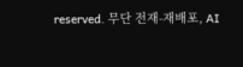reserved. 무단 전재-재배포, AI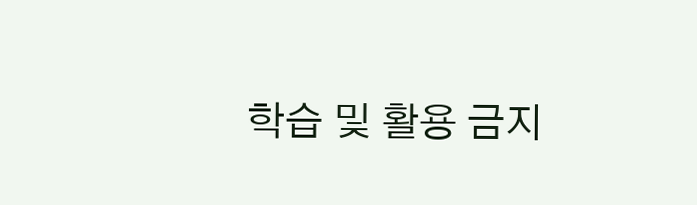학습 및 활용 금지